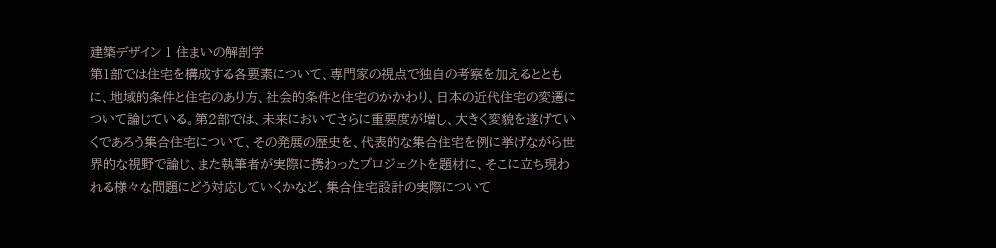建築デザイン 1 住まいの解剖学
第1部では住宅を構成する各要素について、専門家の視点で独自の考察を加えるとともに、地域的条件と住宅のあり方、社会的条件と住宅のかかわり、日本の近代住宅の変遷について論じている。第2部では、未来においてさらに重要度が増し、大きく変貌を遂げていくであろう集合住宅について、その発展の歴史を、代表的な集合住宅を例に挙げながら世界的な視野で論じ、また執筆者が実際に携わったプロジェクトを題材に、そこに立ち現われる様々な問題にどう対応していくかなど、集合住宅設計の実際について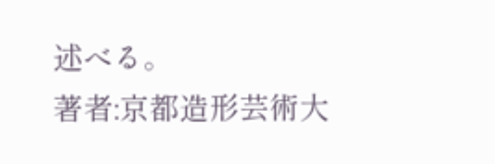述べる。
著者:京都造形芸術大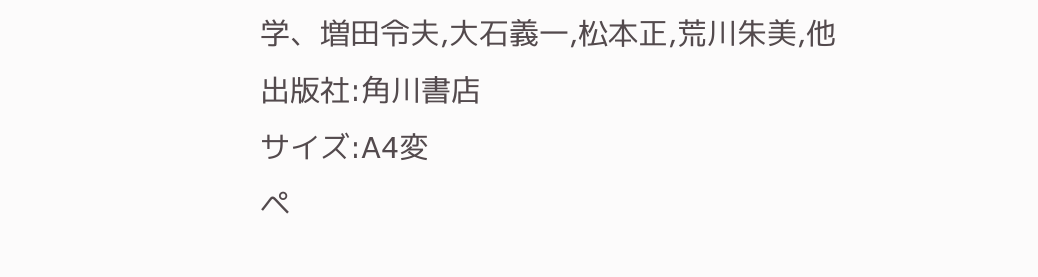学、増田令夫,大石義一,松本正,荒川朱美,他
出版社:角川書店
サイズ:A4変
ペ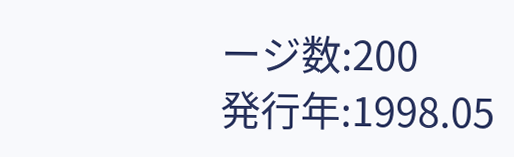ージ数:200
発行年:1998.05